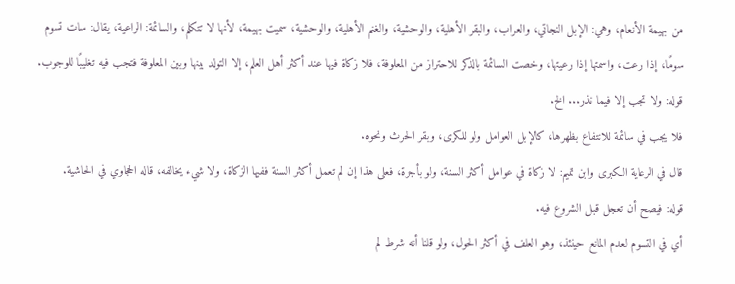من بهيمة الأنعام، وهي: الإبل النجاتي، والعراب، والبقر الأهلية، والوحشية، والغنم الأهلية، والوحشية، سميت بهيمة، لأنها لا تتكلم، والسائمة: الراعية، يقال: سات تسوم سومًا، إذا رعت، واسمتها إذا رعيتها، وخصت السائمة بالذكر للاحتراز من المعلوفة، فلا زكاة فيها عند أكثر أهل العلم، إلا التولد بينها وبين المعلوفة فتجب فيه تغليبًا للوجوب.
قوله: ولا تجب إلا فيما نذر... الخ.
فلا يجب في سائمة للانتفاع بظهرها، كالإبل العوامل ولو للكرى، وبقر الحرث ونحوه.
قال في الرعاية الكبرى وابن تميم: لا زكاة في عوامل أكثر السنة، ولو بأجرة، فعلى هذا إن لم تعمل أكثر السنة ففيها الزكاة، ولا شيء يخالفه، قاله الحجاوي في الحاشية.
قوله: فيصح أن تعجل قبل الشروع فيه.
أي في التسوم لعدم المانع حينئذ، وهو العلف في أكثر الحول، ولو قلنا أنه شرط لم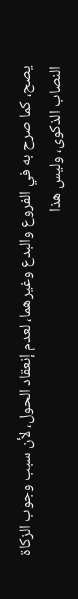يصح، كما صرح به في الفروع والبدع وغيرهما، لعدم إنعقاد الحول، لأن سبب وجوب الزكاة النصاب الذكوى، وليس هذا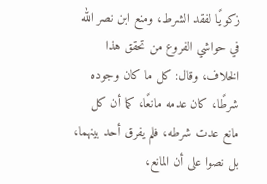زكويًا لفقد الشرط، ومنع ابن نصر الله في حواشي الفروع من تحقق هذا الخلاف، وقال: كل ما كان وجوده شرطًا، كان عدمه مانعًا، كما أن كل مانع عدت شرطه، فلم يفرق أحد بينهما، بل نصوا على أن المانع،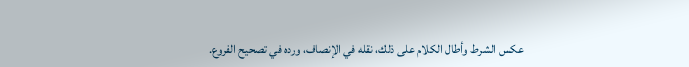عكس الشرط وأطال الكلام على ذلك، نقله في الإنصاف، ورده في تصحيح الفروع.